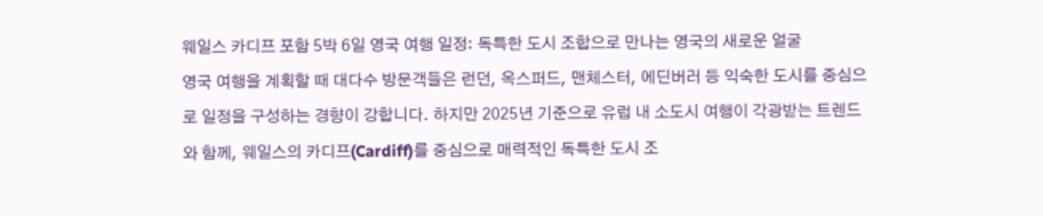웨일스 카디프 포함 5박 6일 영국 여행 일정: 독특한 도시 조합으로 만나는 영국의 새로운 얼굴
영국 여행을 계획할 때 대다수 방문객들은 런던, 옥스퍼드, 맨체스터, 에딘버러 등 익숙한 도시를 중심으로 일정을 구성하는 경향이 강합니다. 하지만 2025년 기준으로 유럽 내 소도시 여행이 각광받는 트렌드와 함께, 웨일스의 카디프(Cardiff)를 중심으로 매력적인 독특한 도시 조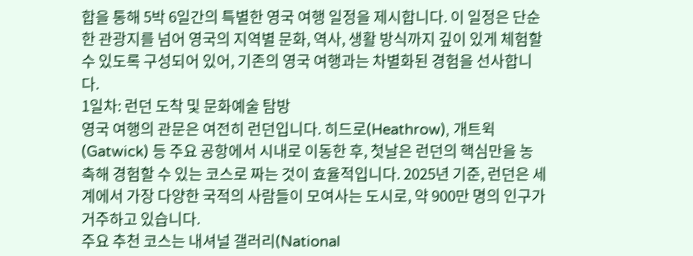합을 통해 5박 6일간의 특별한 영국 여행 일정을 제시합니다. 이 일정은 단순한 관광지를 넘어 영국의 지역별 문화, 역사, 생활 방식까지 깊이 있게 체험할 수 있도록 구성되어 있어, 기존의 영국 여행과는 차별화된 경험을 선사합니다.
1일차: 런던 도착 및 문화예술 탐방
영국 여행의 관문은 여전히 런던입니다. 히드로(Heathrow), 개트윅(Gatwick) 등 주요 공항에서 시내로 이동한 후, 첫날은 런던의 핵심만을 농축해 경험할 수 있는 코스로 짜는 것이 효율적입니다. 2025년 기준, 런던은 세계에서 가장 다양한 국적의 사람들이 모여사는 도시로, 약 900만 명의 인구가 거주하고 있습니다.
주요 추천 코스는 내셔널 갤러리(National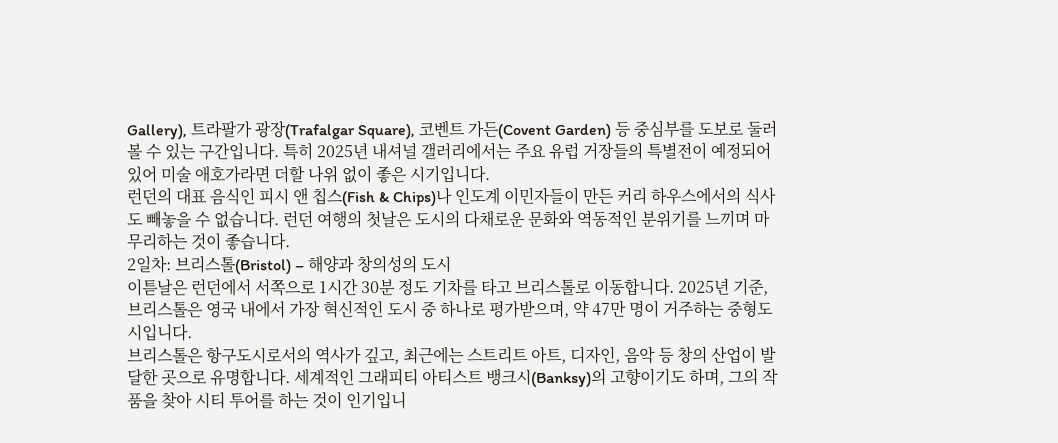Gallery), 트라팔가 광장(Trafalgar Square), 코벤트 가든(Covent Garden) 등 중심부를 도보로 둘러볼 수 있는 구간입니다. 특히 2025년 내셔널 갤러리에서는 주요 유럽 거장들의 특별전이 예정되어 있어 미술 애호가라면 더할 나위 없이 좋은 시기입니다.
런던의 대표 음식인 피시 앤 칩스(Fish & Chips)나 인도계 이민자들이 만든 커리 하우스에서의 식사도 빼놓을 수 없습니다. 런던 여행의 첫날은 도시의 다채로운 문화와 역동적인 분위기를 느끼며 마무리하는 것이 좋습니다.
2일차: 브리스톨(Bristol) – 해양과 창의성의 도시
이튿날은 런던에서 서쪽으로 1시간 30분 정도 기차를 타고 브리스톨로 이동합니다. 2025년 기준, 브리스톨은 영국 내에서 가장 혁신적인 도시 중 하나로 평가받으며, 약 47만 명이 거주하는 중형도시입니다.
브리스톨은 항구도시로서의 역사가 깊고, 최근에는 스트리트 아트, 디자인, 음악 등 창의 산업이 발달한 곳으로 유명합니다. 세계적인 그래피티 아티스트 뱅크시(Banksy)의 고향이기도 하며, 그의 작품을 찾아 시티 투어를 하는 것이 인기입니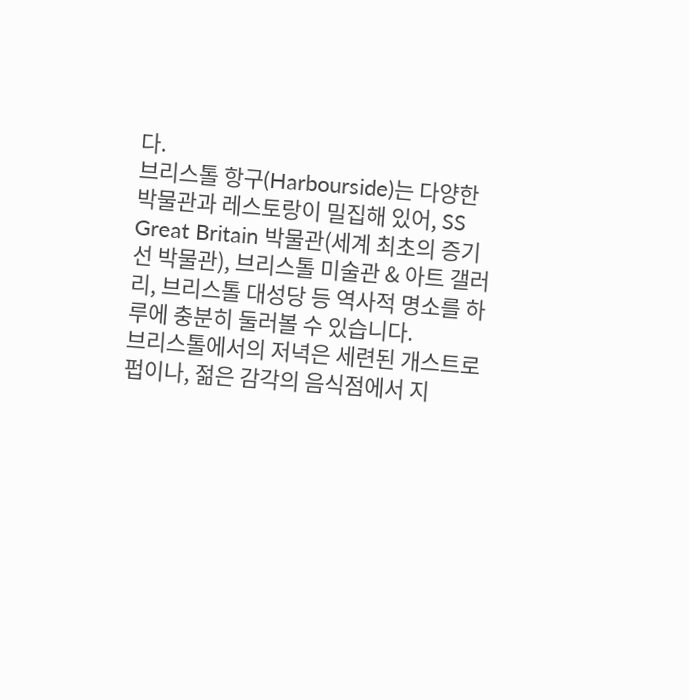다.
브리스톨 항구(Harbourside)는 다양한 박물관과 레스토랑이 밀집해 있어, SS Great Britain 박물관(세계 최초의 증기선 박물관), 브리스톨 미술관 & 아트 갤러리, 브리스톨 대성당 등 역사적 명소를 하루에 충분히 둘러볼 수 있습니다.
브리스톨에서의 저녁은 세련된 개스트로 펍이나, 젊은 감각의 음식점에서 지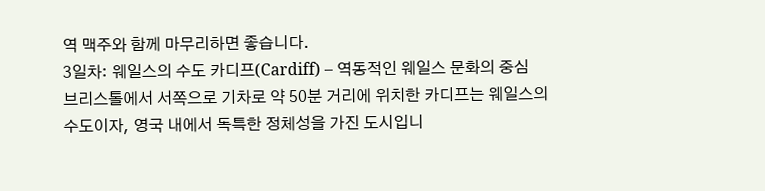역 맥주와 함께 마무리하면 좋습니다.
3일차: 웨일스의 수도 카디프(Cardiff) – 역동적인 웨일스 문화의 중심
브리스톨에서 서쪽으로 기차로 약 50분 거리에 위치한 카디프는 웨일스의 수도이자, 영국 내에서 독특한 정체성을 가진 도시입니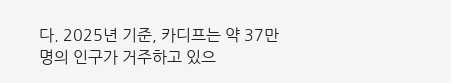다. 2025년 기준, 카디프는 약 37만 명의 인구가 거주하고 있으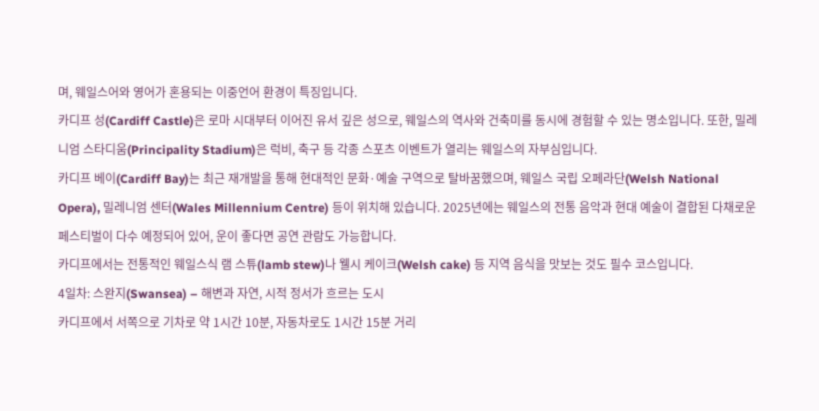며, 웨일스어와 영어가 혼용되는 이중언어 환경이 특징입니다.
카디프 성(Cardiff Castle)은 로마 시대부터 이어진 유서 깊은 성으로, 웨일스의 역사와 건축미를 동시에 경험할 수 있는 명소입니다. 또한, 밀레니엄 스타디움(Principality Stadium)은 럭비, 축구 등 각종 스포츠 이벤트가 열리는 웨일스의 자부심입니다.
카디프 베이(Cardiff Bay)는 최근 재개발을 통해 현대적인 문화·예술 구역으로 탈바꿈했으며, 웨일스 국립 오페라단(Welsh National Opera), 밀레니엄 센터(Wales Millennium Centre) 등이 위치해 있습니다. 2025년에는 웨일스의 전통 음악과 현대 예술이 결합된 다채로운 페스티벌이 다수 예정되어 있어, 운이 좋다면 공연 관람도 가능합니다.
카디프에서는 전통적인 웨일스식 램 스튜(lamb stew)나 웰시 케이크(Welsh cake) 등 지역 음식을 맛보는 것도 필수 코스입니다.
4일차: 스완지(Swansea) – 해변과 자연, 시적 정서가 흐르는 도시
카디프에서 서쪽으로 기차로 약 1시간 10분, 자동차로도 1시간 15분 거리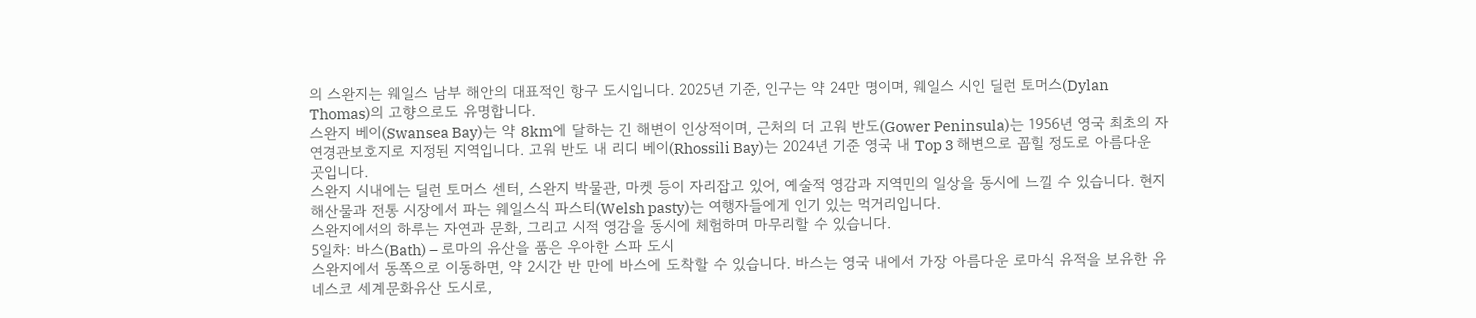의 스완지는 웨일스 남부 해안의 대표적인 항구 도시입니다. 2025년 기준, 인구는 약 24만 명이며, 웨일스 시인 딜런 토머스(Dylan Thomas)의 고향으로도 유명합니다.
스완지 베이(Swansea Bay)는 약 8km에 달하는 긴 해변이 인상적이며, 근처의 더 고워 반도(Gower Peninsula)는 1956년 영국 최초의 자연경관보호지로 지정된 지역입니다. 고워 반도 내 리디 베이(Rhossili Bay)는 2024년 기준 영국 내 Top 3 해변으로 꼽힐 정도로 아름다운 곳입니다.
스완지 시내에는 딜런 토머스 센터, 스완지 박물관, 마켓 등이 자리잡고 있어, 예술적 영감과 지역민의 일상을 동시에 느낄 수 있습니다. 현지 해산물과 전통 시장에서 파는 웨일스식 파스티(Welsh pasty)는 여행자들에게 인기 있는 먹거리입니다.
스완지에서의 하루는 자연과 문화, 그리고 시적 영감을 동시에 체험하며 마무리할 수 있습니다.
5일차: 바스(Bath) – 로마의 유산을 품은 우아한 스파 도시
스완지에서 동쪽으로 이동하면, 약 2시간 반 만에 바스에 도착할 수 있습니다. 바스는 영국 내에서 가장 아름다운 로마식 유적을 보유한 유네스코 세계문화유산 도시로,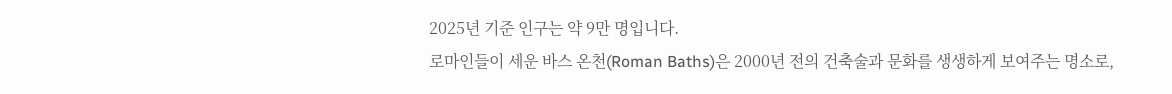2025년 기준 인구는 약 9만 명입니다.
로마인들이 세운 바스 온천(Roman Baths)은 2000년 전의 건축술과 문화를 생생하게 보여주는 명소로,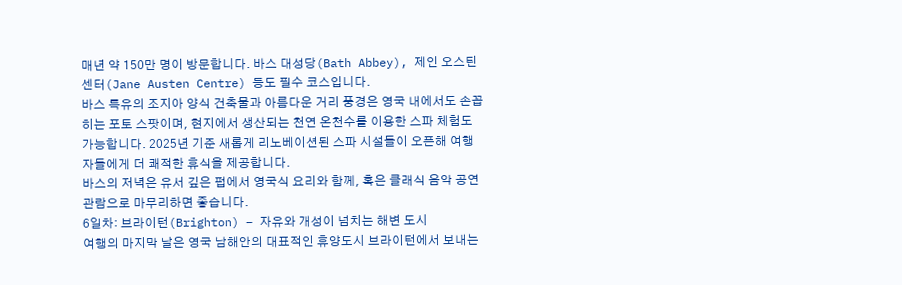매년 약 150만 명이 방문합니다. 바스 대성당(Bath Abbey), 제인 오스틴 센터(Jane Austen Centre) 등도 필수 코스입니다.
바스 특유의 조지아 양식 건축물과 아름다운 거리 풍경은 영국 내에서도 손꼽히는 포토 스팟이며, 현지에서 생산되는 천연 온천수를 이용한 스파 체험도 가능합니다. 2025년 기준 새롭게 리노베이션된 스파 시설들이 오픈해 여행자들에게 더 쾌적한 휴식을 제공합니다.
바스의 저녁은 유서 깊은 펍에서 영국식 요리와 함께, 혹은 클래식 음악 공연 관람으로 마무리하면 좋습니다.
6일차: 브라이턴(Brighton) – 자유와 개성이 넘치는 해변 도시
여행의 마지막 날은 영국 남해안의 대표적인 휴양도시 브라이턴에서 보내는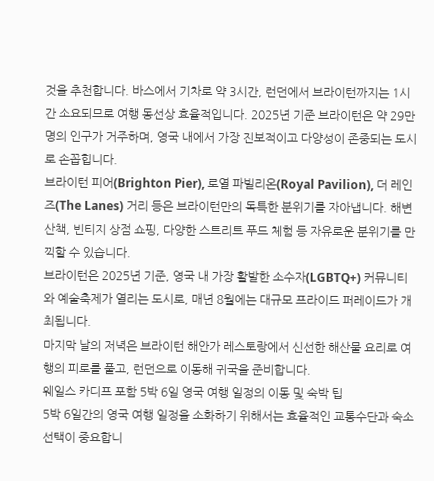것을 추천합니다. 바스에서 기차로 약 3시간, 런던에서 브라이턴까지는 1시간 소요되므로 여행 동선상 효율적입니다. 2025년 기준 브라이턴은 약 29만 명의 인구가 거주하며, 영국 내에서 가장 진보적이고 다양성이 존중되는 도시로 손꼽힙니다.
브라이턴 피어(Brighton Pier), 로열 파빌리온(Royal Pavilion), 더 레인즈(The Lanes) 거리 등은 브라이턴만의 독특한 분위기를 자아냅니다. 해변 산책, 빈티지 상점 쇼핑, 다양한 스트리트 푸드 체험 등 자유로운 분위기를 만끽할 수 있습니다.
브라이턴은 2025년 기준, 영국 내 가장 활발한 소수자(LGBTQ+) 커뮤니티와 예술축제가 열리는 도시로, 매년 8월에는 대규모 프라이드 퍼레이드가 개최됩니다.
마지막 날의 저녁은 브라이턴 해안가 레스토랑에서 신선한 해산물 요리로 여행의 피로를 풀고, 런던으로 이동해 귀국을 준비합니다.
웨일스 카디프 포함 5박 6일 영국 여행 일정의 이동 및 숙박 팁
5박 6일간의 영국 여행 일정을 소화하기 위해서는 효율적인 교통수단과 숙소 선택이 중요합니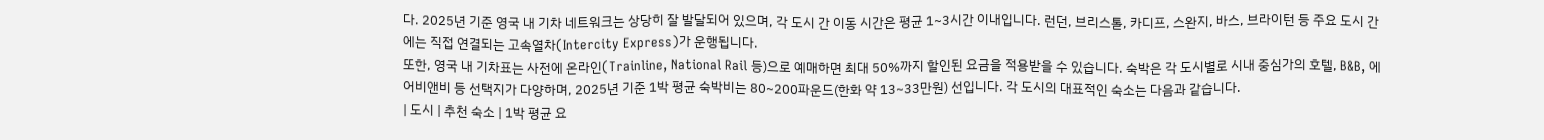다. 2025년 기준 영국 내 기차 네트워크는 상당히 잘 발달되어 있으며, 각 도시 간 이동 시간은 평균 1~3시간 이내입니다. 런던, 브리스톨, 카디프, 스완지, 바스, 브라이턴 등 주요 도시 간에는 직접 연결되는 고속열차(Intercity Express)가 운행됩니다.
또한, 영국 내 기차표는 사전에 온라인(Trainline, National Rail 등)으로 예매하면 최대 50%까지 할인된 요금을 적용받을 수 있습니다. 숙박은 각 도시별로 시내 중심가의 호텔, B&B, 에어비앤비 등 선택지가 다양하며, 2025년 기준 1박 평균 숙박비는 80~200파운드(한화 약 13~33만원) 선입니다. 각 도시의 대표적인 숙소는 다음과 같습니다.
| 도시 | 추천 숙소 | 1박 평균 요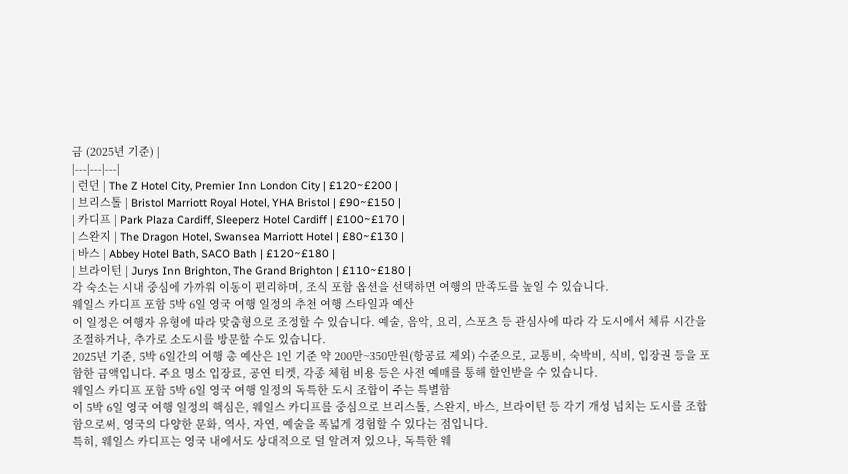금 (2025년 기준) |
|---|---|---|
| 런던 | The Z Hotel City, Premier Inn London City | £120~£200 |
| 브리스톨 | Bristol Marriott Royal Hotel, YHA Bristol | £90~£150 |
| 카디프 | Park Plaza Cardiff, Sleeperz Hotel Cardiff | £100~£170 |
| 스완지 | The Dragon Hotel, Swansea Marriott Hotel | £80~£130 |
| 바스 | Abbey Hotel Bath, SACO Bath | £120~£180 |
| 브라이턴 | Jurys Inn Brighton, The Grand Brighton | £110~£180 |
각 숙소는 시내 중심에 가까워 이동이 편리하며, 조식 포함 옵션을 선택하면 여행의 만족도를 높일 수 있습니다.
웨일스 카디프 포함 5박 6일 영국 여행 일정의 추천 여행 스타일과 예산
이 일정은 여행자 유형에 따라 맞춤형으로 조정할 수 있습니다. 예술, 음악, 요리, 스포츠 등 관심사에 따라 각 도시에서 체류 시간을 조절하거나, 추가로 소도시를 방문할 수도 있습니다.
2025년 기준, 5박 6일간의 여행 총 예산은 1인 기준 약 200만~350만원(항공료 제외) 수준으로, 교통비, 숙박비, 식비, 입장권 등을 포함한 금액입니다. 주요 명소 입장료, 공연 티켓, 각종 체험 비용 등은 사전 예매를 통해 할인받을 수 있습니다.
웨일스 카디프 포함 5박 6일 영국 여행 일정의 독특한 도시 조합이 주는 특별함
이 5박 6일 영국 여행 일정의 핵심은, 웨일스 카디프를 중심으로 브리스톨, 스완지, 바스, 브라이턴 등 각기 개성 넘치는 도시를 조합함으로써, 영국의 다양한 문화, 역사, 자연, 예술을 폭넓게 경험할 수 있다는 점입니다.
특히, 웨일스 카디프는 영국 내에서도 상대적으로 덜 알려져 있으나, 독특한 웨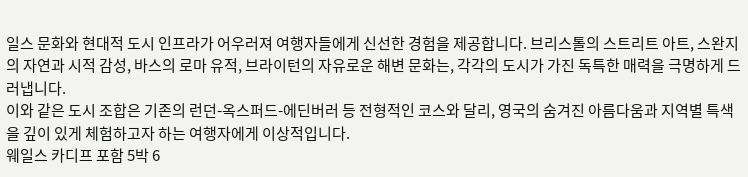일스 문화와 현대적 도시 인프라가 어우러져 여행자들에게 신선한 경험을 제공합니다. 브리스톨의 스트리트 아트, 스완지의 자연과 시적 감성, 바스의 로마 유적, 브라이턴의 자유로운 해변 문화는, 각각의 도시가 가진 독특한 매력을 극명하게 드러냅니다.
이와 같은 도시 조합은 기존의 런던-옥스퍼드-에딘버러 등 전형적인 코스와 달리, 영국의 숨겨진 아름다움과 지역별 특색을 깊이 있게 체험하고자 하는 여행자에게 이상적입니다.
웨일스 카디프 포함 5박 6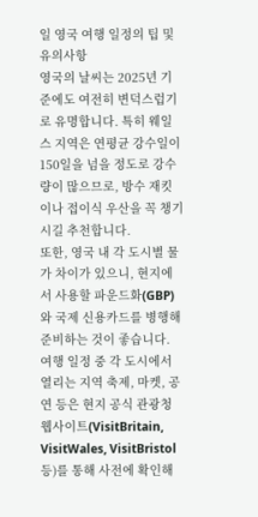일 영국 여행 일정의 팁 및 유의사항
영국의 날씨는 2025년 기준에도 여전히 변덕스럽기로 유명합니다. 특히 웨일스 지역은 연평균 강수일이 150일을 넘을 정도로 강수량이 많으므로, 방수 재킷이나 접이식 우산을 꼭 챙기시길 추천합니다.
또한, 영국 내 각 도시별 물가 차이가 있으니, 현지에서 사용할 파운드화(GBP)와 국제 신용카드를 병행해 준비하는 것이 좋습니다.
여행 일정 중 각 도시에서 열리는 지역 축제, 마켓, 공연 등은 현지 공식 관광청 웹사이트(VisitBritain, VisitWales, VisitBristol 등)를 통해 사전에 확인해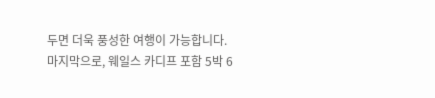두면 더욱 풍성한 여행이 가능합니다.
마지막으로, 웨일스 카디프 포함 5박 6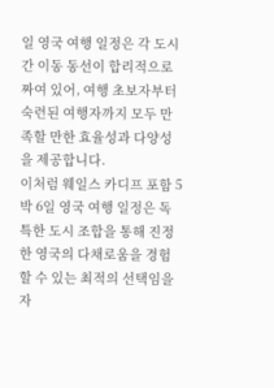일 영국 여행 일정은 각 도시 간 이동 동선이 합리적으로 짜여 있어, 여행 초보자부터 숙련된 여행자까지 모두 만족할 만한 효율성과 다양성을 제공합니다.
이처럼 웨일스 카디프 포함 5박 6일 영국 여행 일정은 독특한 도시 조합을 통해 진정한 영국의 다채로움을 경험할 수 있는 최적의 선택임을 자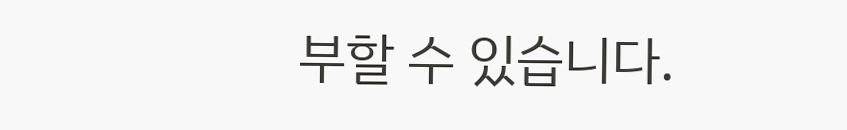부할 수 있습니다.